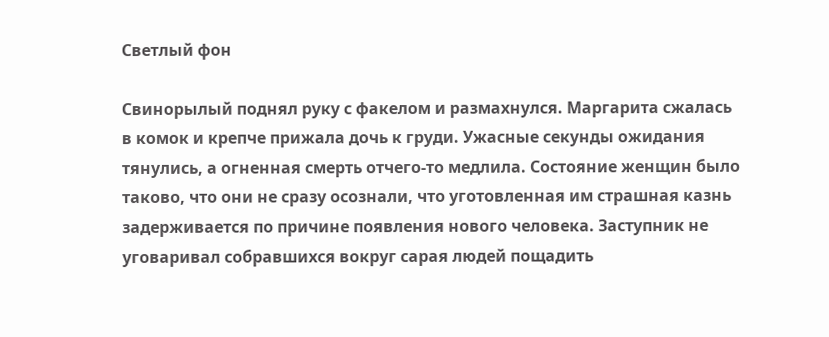Светлый фон

Свинорылый поднял руку с факелом и размахнулся. Маргарита сжалась в комок и крепче прижала дочь к груди. Ужасные секунды ожидания тянулись, а огненная смерть отчего-то медлила. Состояние женщин было таково, что они не сразу осознали, что уготовленная им страшная казнь задерживается по причине появления нового человека. Заступник не уговаривал собравшихся вокруг сарая людей пощадить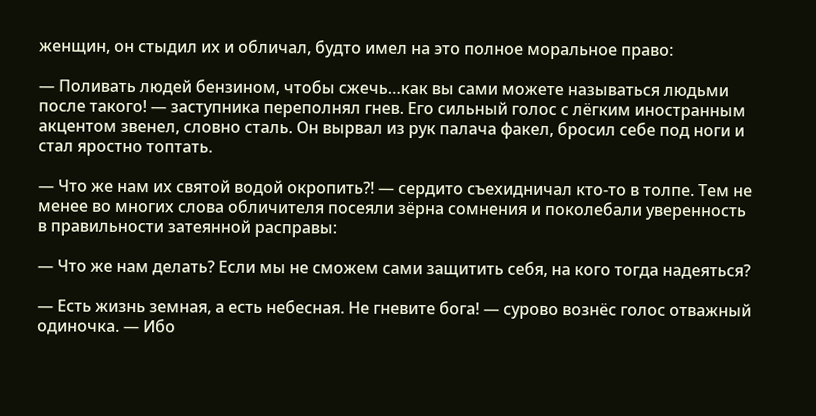женщин, он стыдил их и обличал, будто имел на это полное моральное право:

— Поливать людей бензином, чтобы сжечь…как вы сами можете называться людьми после такого! — заступника переполнял гнев. Его сильный голос с лёгким иностранным акцентом звенел, словно сталь. Он вырвал из рук палача факел, бросил себе под ноги и стал яростно топтать.

— Что же нам их святой водой окропить?! — сердито съехидничал кто-то в толпе. Тем не менее во многих слова обличителя посеяли зёрна сомнения и поколебали уверенность в правильности затеянной расправы:

— Что же нам делать? Если мы не сможем сами защитить себя, на кого тогда надеяться?

— Есть жизнь земная, а есть небесная. Не гневите бога! — сурово вознёс голос отважный одиночка. — Ибо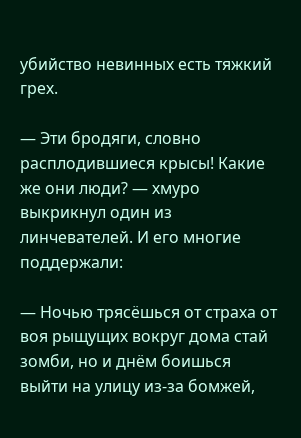убийство невинных есть тяжкий грех.

— Эти бродяги, словно расплодившиеся крысы! Какие же они люди? — хмуро выкрикнул один из линчевателей. И его многие поддержали:

— Ночью трясёшься от страха от воя рыщущих вокруг дома стай зомби, но и днём боишься выйти на улицу из-за бомжей,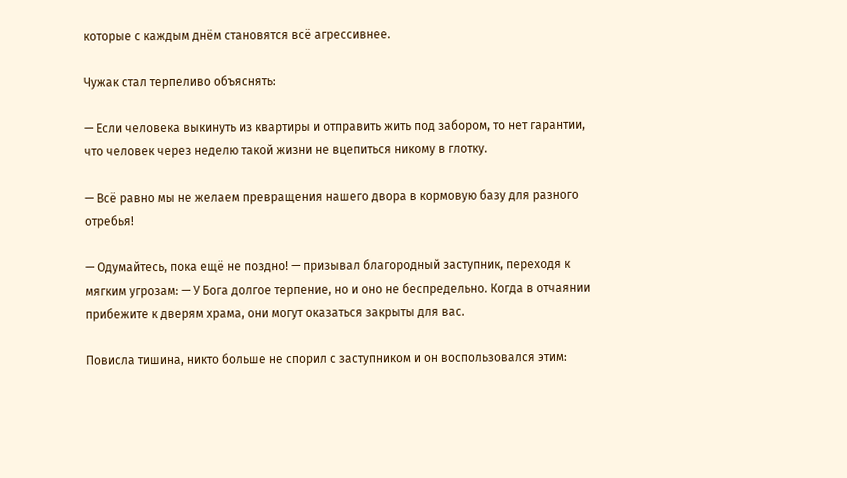которые с каждым днём становятся всё агрессивнее.

Чужак стал терпеливо объяснять:

— Если человека выкинуть из квартиры и отправить жить под забором, то нет гарантии, что человек через неделю такой жизни не вцепиться никому в глотку.

— Всё равно мы не желаем превращения нашего двора в кормовую базу для разного отребья!

— Одумайтесь, пока ещё не поздно! — призывал благородный заступник, переходя к мягким угрозам: — У Бога долгое терпение, но и оно не беспредельно. Когда в отчаянии прибежите к дверям храма, они могут оказаться закрыты для вас.

Повисла тишина, никто больше не спорил с заступником и он воспользовался этим: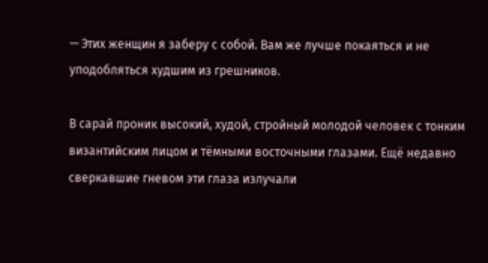— Этих женщин я заберу с собой. Вам же лучше покаяться и не уподобляться худшим из грешников.

В сарай проник высокий, худой, стройный молодой человек с тонким византийским лицом и тёмными восточными глазами. Ещё недавно сверкавшие гневом эти глаза излучали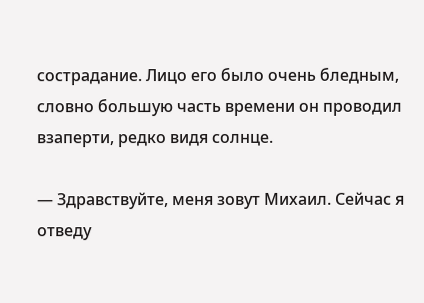сострадание. Лицо его было очень бледным, словно большую часть времени он проводил взаперти, редко видя солнце.

— Здравствуйте, меня зовут Михаил. Сейчас я отведу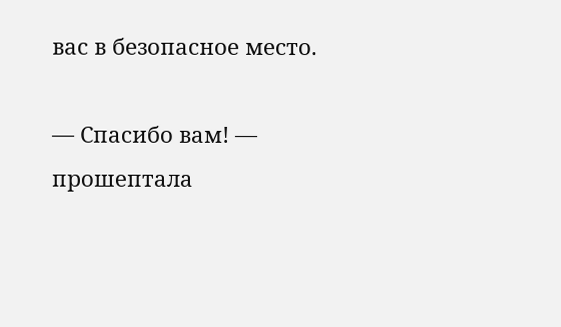вас в безопасное место.

— Спасибо вам! — прошептала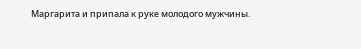Маргарита и припала к руке молодого мужчины.